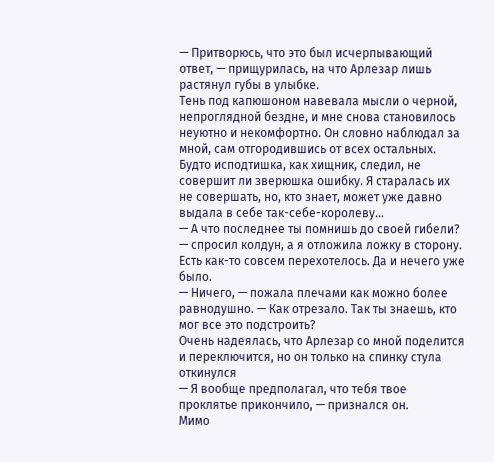— Притворюсь, что это был исчерпывающий ответ, — прищурилась, на что Арлезар лишь растянул губы в улыбке.
Тень под капюшоном навевала мысли о черной, непроглядной бездне, и мне снова становилось неуютно и некомфортно. Он словно наблюдал за мной, сам отгородившись от всех остальных. Будто исподтишка, как хищник, следил, не совершит ли зверюшка ошибку. Я старалась их не совершать, но, кто знает, может уже давно выдала в себе так-себе-королеву...
— А что последнее ты помнишь до своей гибели? — спросил колдун, а я отложила ложку в сторону. Есть как-то совсем перехотелось. Да и нечего уже было.
— Ничего, — пожала плечами как можно более равнодушно. — Как отрезало. Так ты знаешь, кто мог все это подстроить?
Очень надеялась, что Арлезар со мной поделится и переключится, но он только на спинку стула откинулся
— Я вообще предполагал, что тебя твое проклятье прикончило, — признался он.
Мимо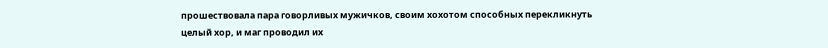прошествовала пара говорливых мужичков, своим хохотом способных перекликнуть целый хор, и маг проводил их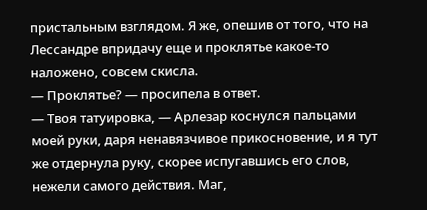пристальным взглядом. Я же, опешив от того, что на Лессандре впридачу еще и проклятье какое-то наложено, совсем скисла.
— Проклятье? — просипела в ответ.
— Твоя татуировка, — Арлезар коснулся пальцами моей руки, даря ненавязчивое прикосновение, и я тут же отдернула руку, скорее испугавшись его слов, нежели самого действия. Маг,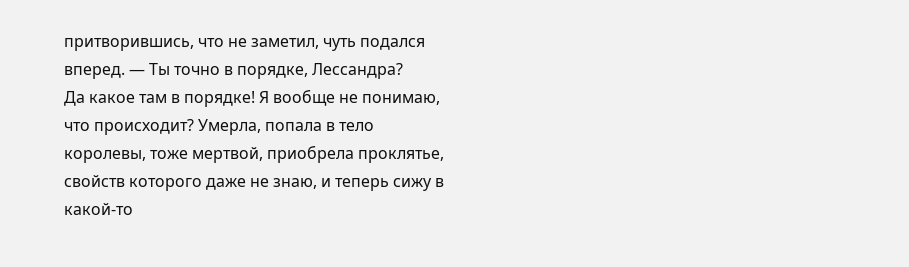притворившись, что не заметил, чуть подался вперед. — Ты точно в порядке, Лессандра?
Да какое там в порядке! Я вообще не понимаю, что происходит? Умерла, попала в тело королевы, тоже мертвой, приобрела проклятье, свойств которого даже не знаю, и теперь сижу в какой-то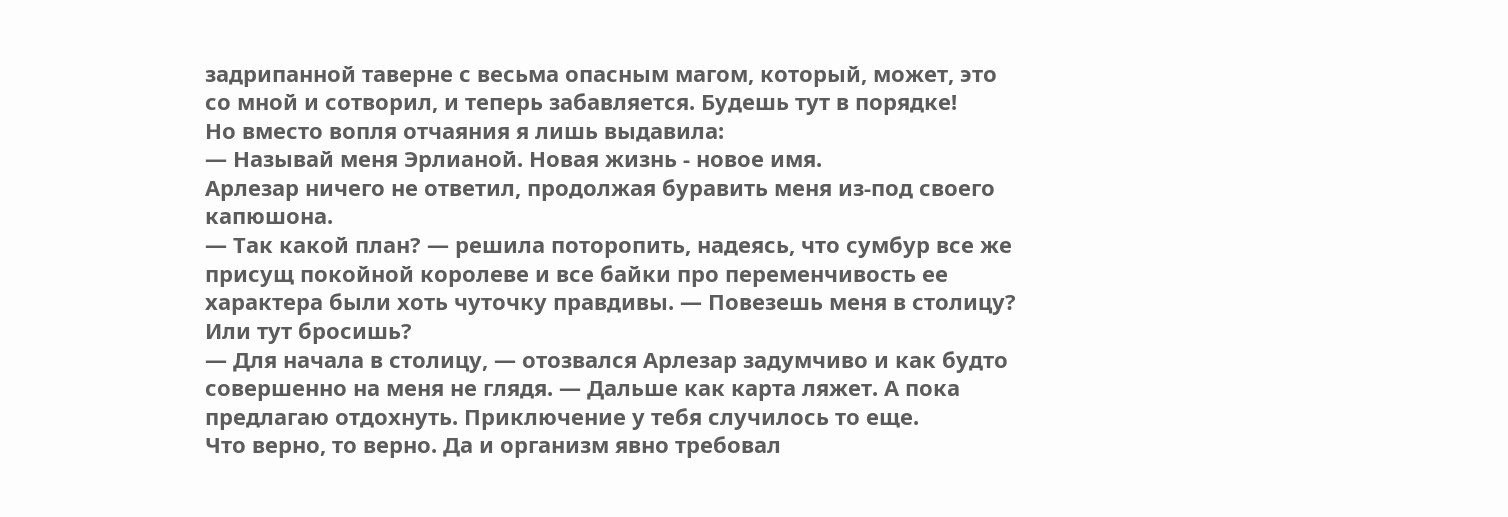задрипанной таверне с весьма опасным магом, который, может, это со мной и сотворил, и теперь забавляется. Будешь тут в порядке!
Но вместо вопля отчаяния я лишь выдавила:
— Называй меня Эрлианой. Новая жизнь - новое имя.
Арлезар ничего не ответил, продолжая буравить меня из-под своего капюшона.
— Так какой план? — решила поторопить, надеясь, что сумбур все же присущ покойной королеве и все байки про переменчивость ее характера были хоть чуточку правдивы. — Повезешь меня в столицу? Или тут бросишь?
— Для начала в столицу, — отозвался Арлезар задумчиво и как будто совершенно на меня не глядя. — Дальше как карта ляжет. А пока предлагаю отдохнуть. Приключение у тебя случилось то еще.
Что верно, то верно. Да и организм явно требовал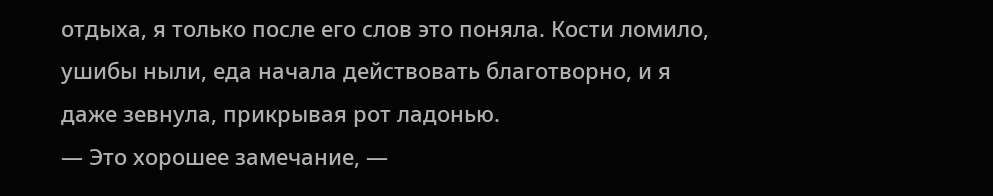отдыха, я только после его слов это поняла. Кости ломило, ушибы ныли, еда начала действовать благотворно, и я даже зевнула, прикрывая рот ладонью.
— Это хорошее замечание, —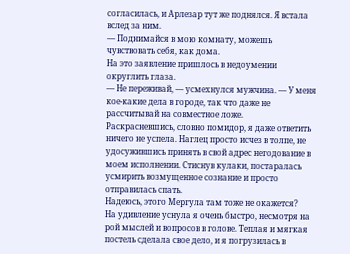согласилась, и Арлезар тут же поднялся. Я встала вслед за ним.
— Поднимайся в мою комнату, можешь чувствовать себя, как дома.
На это заявление пришлось в недоумении округлить глаза.
— Не переживай, — усмехнулся мужчина. — У меня кое-какие дела в городе, так что даже не рассчитывай на совместное ложе.
Раскрасневшись, словно помидор, я даже ответить ничего не успела. Наглец просто исчез в толпе, не удосужившись принять в свой адрес негодование в моем исполнении. Стиснув кулаки, постаралась усмирить возмущенное сознание и просто отправилась спать.
Надеюсь, этого Мергула там тоже не окажется?
На удивление уснула я очень быстро, несмотря на рой мыслей и вопросов в голове. Теплая и мягкая постель сделала свое дело, и я погрузилась в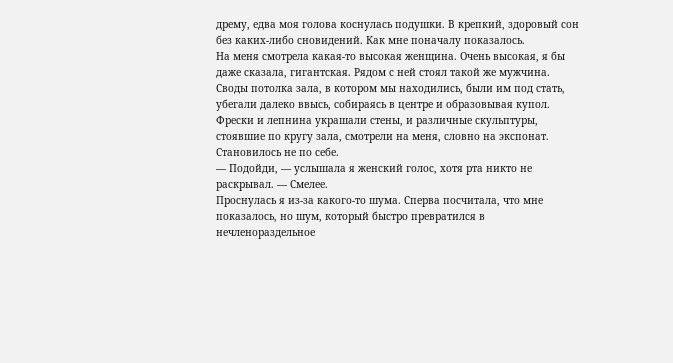дрему, едва моя голова коснулась подушки. В крепкий, здоровый сон без каких-либо сновидений. Как мне поначалу показалось.
На меня смотрела какая-то высокая женщина. Очень высокая, я бы даже сказала, гигантская. Рядом с ней стоял такой же мужчина. Своды потолка зала, в котором мы находились, были им под стать, убегали далеко ввысь, собираясь в центре и образовывая купол. Фрески и лепнина украшали стены, и различные скульптуры, стоявшие по кругу зала, смотрели на меня, словно на экспонат. Становилось не по себе.
— Подойди, — услышала я женский голос, хотя рта никто не раскрывал. — Смелее.
Проснулась я из-за какого-то шума. Сперва посчитала, что мне показалось, но шум, который быстро превратился в нечленораздельное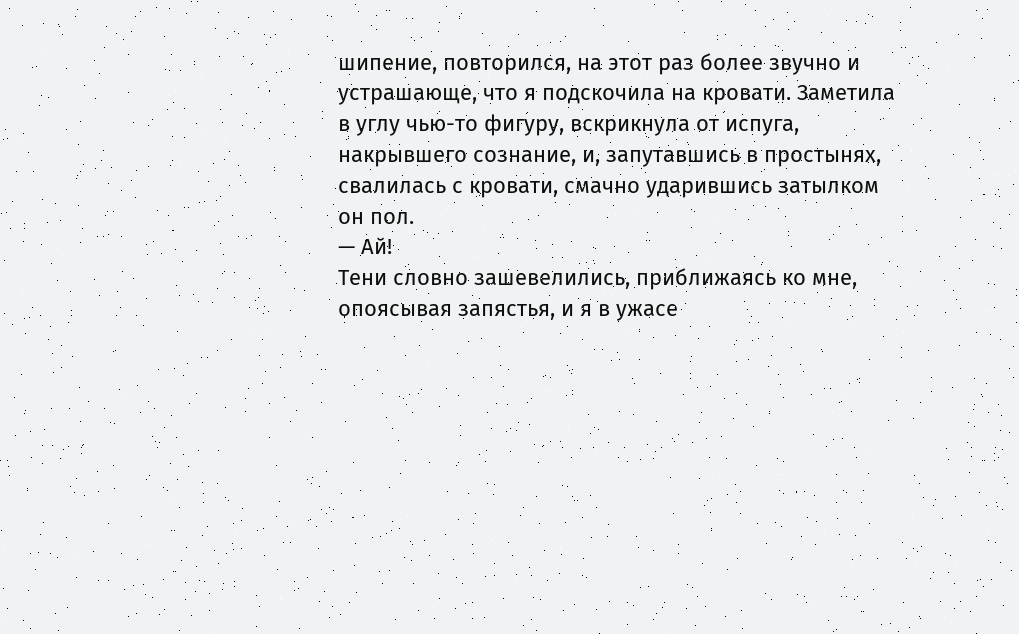шипение, повторился, на этот раз более звучно и устрашающе, что я подскочила на кровати. Заметила в углу чью-то фигуру, вскрикнула от испуга, накрывшего сознание, и, запутавшись в простынях, свалилась с кровати, смачно ударившись затылком он пол.
— Ай!
Тени словно зашевелились, приближаясь ко мне, опоясывая запястья, и я в ужасе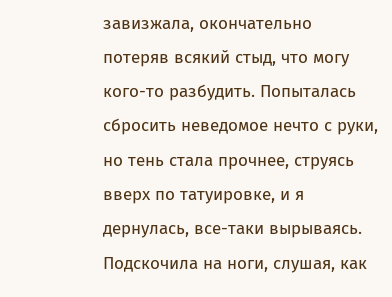завизжала, окончательно потеряв всякий стыд, что могу кого-то разбудить. Попыталась сбросить неведомое нечто с руки, но тень стала прочнее, струясь вверх по татуировке, и я дернулась, все-таки вырываясь. Подскочила на ноги, слушая, как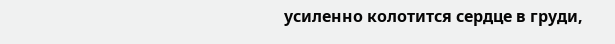усиленно колотится сердце в груди,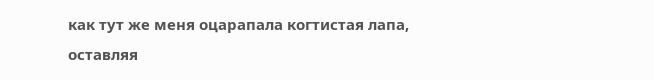как тут же меня оцарапала когтистая лапа, оставляя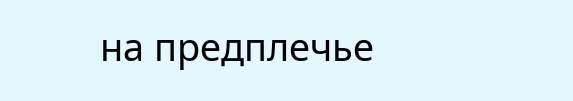на предплечье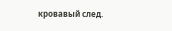кровавый след.